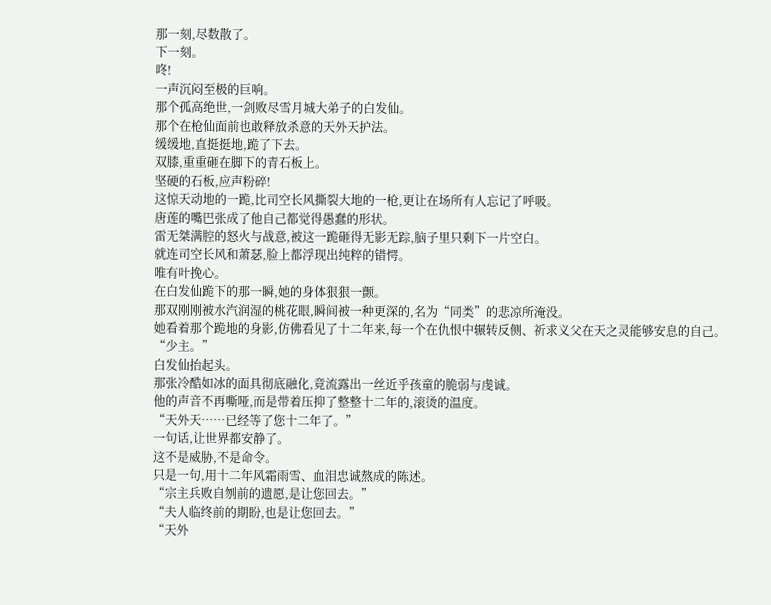那一刻,尽数散了。
下一刻。
咚!
一声沉闷至极的巨响。
那个孤高绝世,一剑败尽雪月城大弟子的白发仙。
那个在枪仙面前也敢释放杀意的天外天护法。
缓缓地,直挺挺地,跪了下去。
双膝,重重砸在脚下的青石板上。
坚硬的石板,应声粉碎!
这惊天动地的一跪,比司空长风撕裂大地的一枪,更让在场所有人忘记了呼吸。
唐莲的嘴巴张成了他自己都觉得愚蠢的形状。
雷无桀满腔的怒火与战意,被这一跪砸得无影无踪,脑子里只剩下一片空白。
就连司空长风和萧瑟,脸上都浮现出纯粹的错愕。
唯有叶挽心。
在白发仙跪下的那一瞬,她的身体狠狠一颤。
那双刚刚被水汽润湿的桃花眼,瞬间被一种更深的,名为“同类”的悲凉所淹没。
她看着那个跪地的身影,仿佛看见了十二年来,每一个在仇恨中辗转反侧、祈求义父在天之灵能够安息的自己。
“少主。”
白发仙抬起头。
那张冷酷如冰的面具彻底融化,竟流露出一丝近乎孩童的脆弱与虔诚。
他的声音不再嘶哑,而是带着压抑了整整十二年的,滚烫的温度。
“天外天……已经等了您十二年了。”
一句话,让世界都安静了。
这不是威胁,不是命令。
只是一句,用十二年风霜雨雪、血泪忠诚熬成的陈述。
“宗主兵败自刎前的遗愿,是让您回去。”
“夫人临终前的期盼,也是让您回去。”
“天外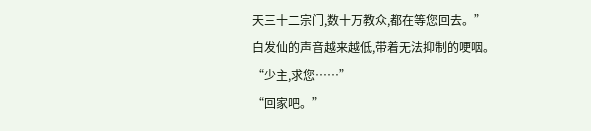天三十二宗门,数十万教众,都在等您回去。”
白发仙的声音越来越低,带着无法抑制的哽咽。
“少主,求您……”
“回家吧。”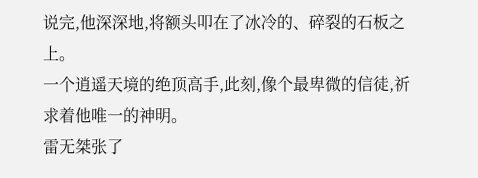说完,他深深地,将额头叩在了冰冷的、碎裂的石板之上。
一个逍遥天境的绝顶高手,此刻,像个最卑微的信徒,祈求着他唯一的神明。
雷无桀张了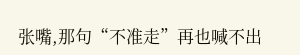张嘴,那句“不准走”再也喊不出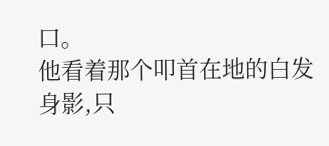口。
他看着那个叩首在地的白发身影,只